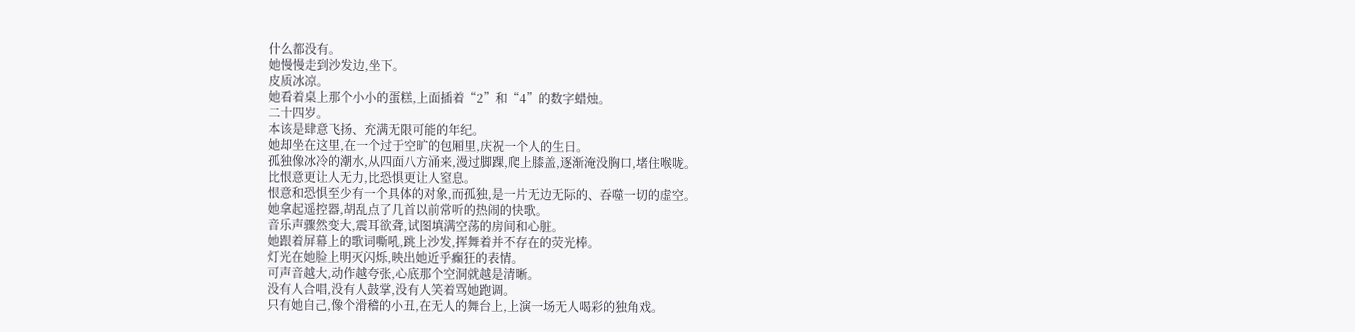什么都没有。
她慢慢走到沙发边,坐下。
皮质冰凉。
她看着桌上那个小小的蛋糕,上面插着“2”和“4”的数字蜡烛。
二十四岁。
本该是肆意飞扬、充满无限可能的年纪。
她却坐在这里,在一个过于空旷的包厢里,庆祝一个人的生日。
孤独像冰冷的潮水,从四面八方涌来,漫过脚踝,爬上膝盖,逐渐淹没胸口,堵住喉咙。
比恨意更让人无力,比恐惧更让人窒息。
恨意和恐惧至少有一个具体的对象,而孤独,是一片无边无际的、吞噬一切的虚空。
她拿起遥控器,胡乱点了几首以前常听的热闹的快歌。
音乐声骤然变大,震耳欲聋,试图填满空荡的房间和心脏。
她跟着屏幕上的歌词嘶吼,跳上沙发,挥舞着并不存在的荧光棒。
灯光在她脸上明灭闪烁,映出她近乎癫狂的表情。
可声音越大,动作越夸张,心底那个空洞就越是清晰。
没有人合唱,没有人鼓掌,没有人笑着骂她跑调。
只有她自己,像个滑稽的小丑,在无人的舞台上,上演一场无人喝彩的独角戏。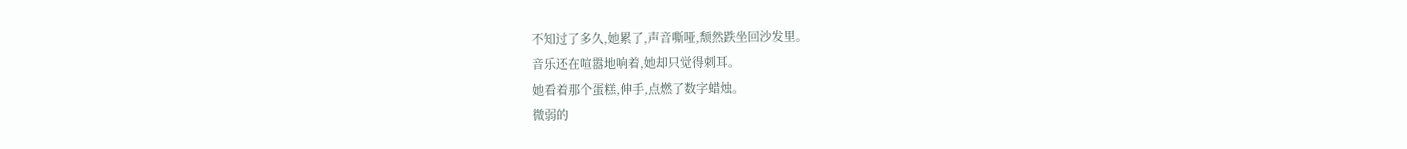不知过了多久,她累了,声音嘶哑,颓然跌坐回沙发里。
音乐还在喧嚣地响着,她却只觉得刺耳。
她看着那个蛋糕,伸手,点燃了数字蜡烛。
微弱的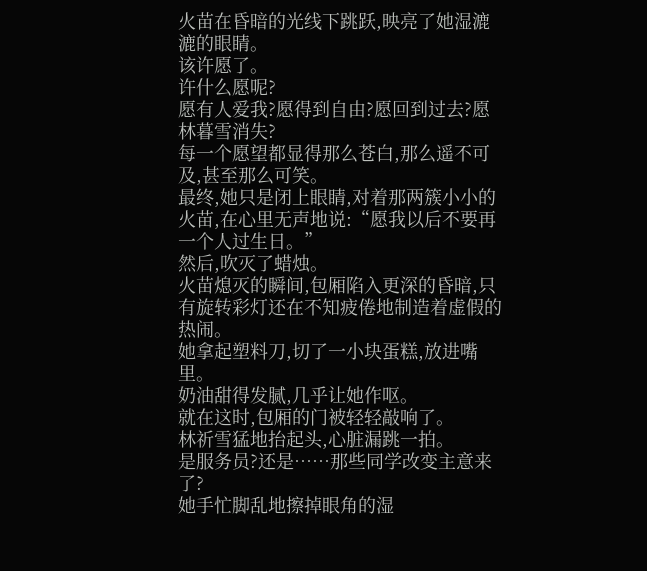火苗在昏暗的光线下跳跃,映亮了她湿漉漉的眼睛。
该许愿了。
许什么愿呢?
愿有人爱我?愿得到自由?愿回到过去?愿林暮雪消失?
每一个愿望都显得那么苍白,那么遥不可及,甚至那么可笑。
最终,她只是闭上眼睛,对着那两簇小小的火苗,在心里无声地说:“愿我以后不要再一个人过生日。”
然后,吹灭了蜡烛。
火苗熄灭的瞬间,包厢陷入更深的昏暗,只有旋转彩灯还在不知疲倦地制造着虚假的热闹。
她拿起塑料刀,切了一小块蛋糕,放进嘴里。
奶油甜得发腻,几乎让她作呕。
就在这时,包厢的门被轻轻敲响了。
林祈雪猛地抬起头,心脏漏跳一拍。
是服务员?还是……那些同学改变主意来了?
她手忙脚乱地擦掉眼角的湿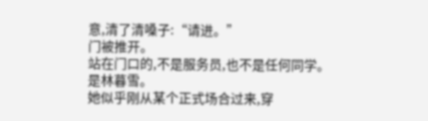意,清了清嗓子:“请进。”
门被推开。
站在门口的,不是服务员,也不是任何同学。
是林暮雪。
她似乎刚从某个正式场合过来,穿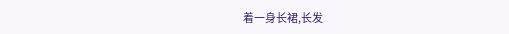着一身长裙,长发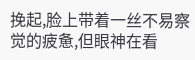挽起,脸上带着一丝不易察觉的疲惫,但眼神在看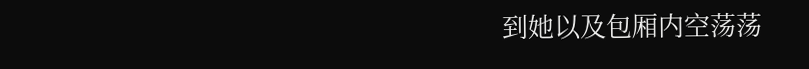到她以及包厢内空荡荡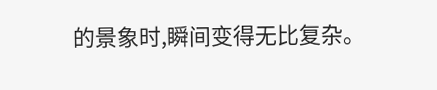的景象时,瞬间变得无比复杂。